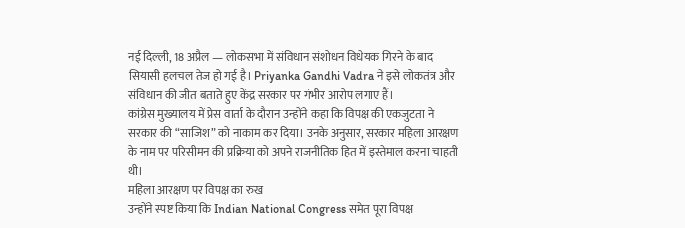नई दिल्ली, 18 अप्रैल — लोकसभा में संविधान संशोधन विधेयक गिरने के बाद सियासी हलचल तेज हो गई है। Priyanka Gandhi Vadra ने इसे लोकतंत्र और संविधान की जीत बताते हुए केंद्र सरकार पर गंभीर आरोप लगाए हैं।
कांग्रेस मुख्यालय में प्रेस वार्ता के दौरान उन्होंने कहा कि विपक्ष की एकजुटता ने सरकार की “साजिश” को नाकाम कर दिया। उनके अनुसार, सरकार महिला आरक्षण के नाम पर परिसीमन की प्रक्रिया को अपने राजनीतिक हित में इस्तेमाल करना चाहती थी।
महिला आरक्षण पर विपक्ष का रुख
उन्होंने स्पष्ट किया कि Indian National Congress समेत पूरा विपक्ष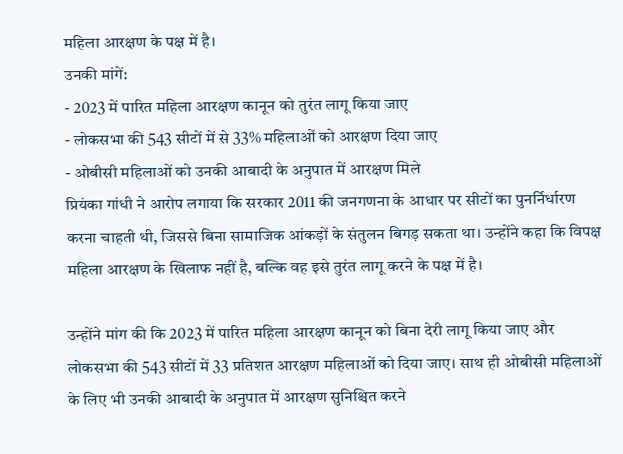महिला आरक्षण के पक्ष में है।
उनकी मांगें:
- 2023 में पारित महिला आरक्षण कानून को तुरंत लागू किया जाए
- लोकसभा की 543 सीटों में से 33% महिलाओं को आरक्षण दिया जाए
- ओबीसी महिलाओं को उनकी आबादी के अनुपात में आरक्षण मिले
प्रियंका गांधी ने आरोप लगाया कि सरकार 2011 की जनगणना के आधार पर सीटों का पुनर्निर्धारण करना चाहती थी, जिससे बिना सामाजिक आंकड़ों के संतुलन बिगड़ सकता था। उन्होंने कहा कि विपक्ष महिला आरक्षण के खिलाफ नहीं है, बल्कि वह इसे तुरंत लागू करने के पक्ष में है।

उन्होंने मांग की कि 2023 में पारित महिला आरक्षण कानून को बिना देरी लागू किया जाए और लोकसभा की 543 सीटों में 33 प्रतिशत आरक्षण महिलाओं को दिया जाए। साथ ही ओबीसी महिलाओं के लिए भी उनकी आबादी के अनुपात में आरक्षण सुनिश्चित करने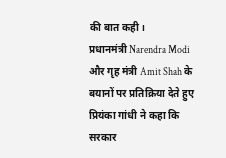की बात कही।
प्रधानमंत्री Narendra Modi और गृह मंत्री Amit Shah के बयानों पर प्रतिक्रिया देते हुए प्रियंका गांधी ने कहा कि सरकार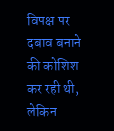विपक्ष पर दबाव बनाने की कोशिश कर रही थी, लेकिन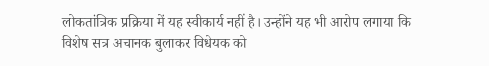लोकतांत्रिक प्रक्रिया में यह स्वीकार्य नहीं है। उन्होंने यह भी आरोप लगाया कि विशेष सत्र अचानक बुलाकर विधेयक को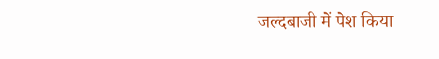जल्दबाजी में पेश किया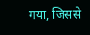गया, जिससे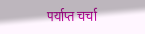पर्याप्त चर्चा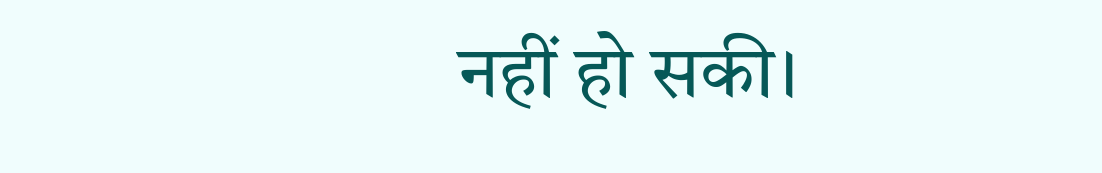नहीं हो सकी।